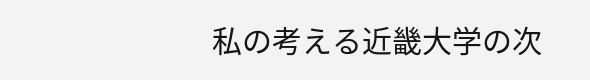私の考える近畿大学の次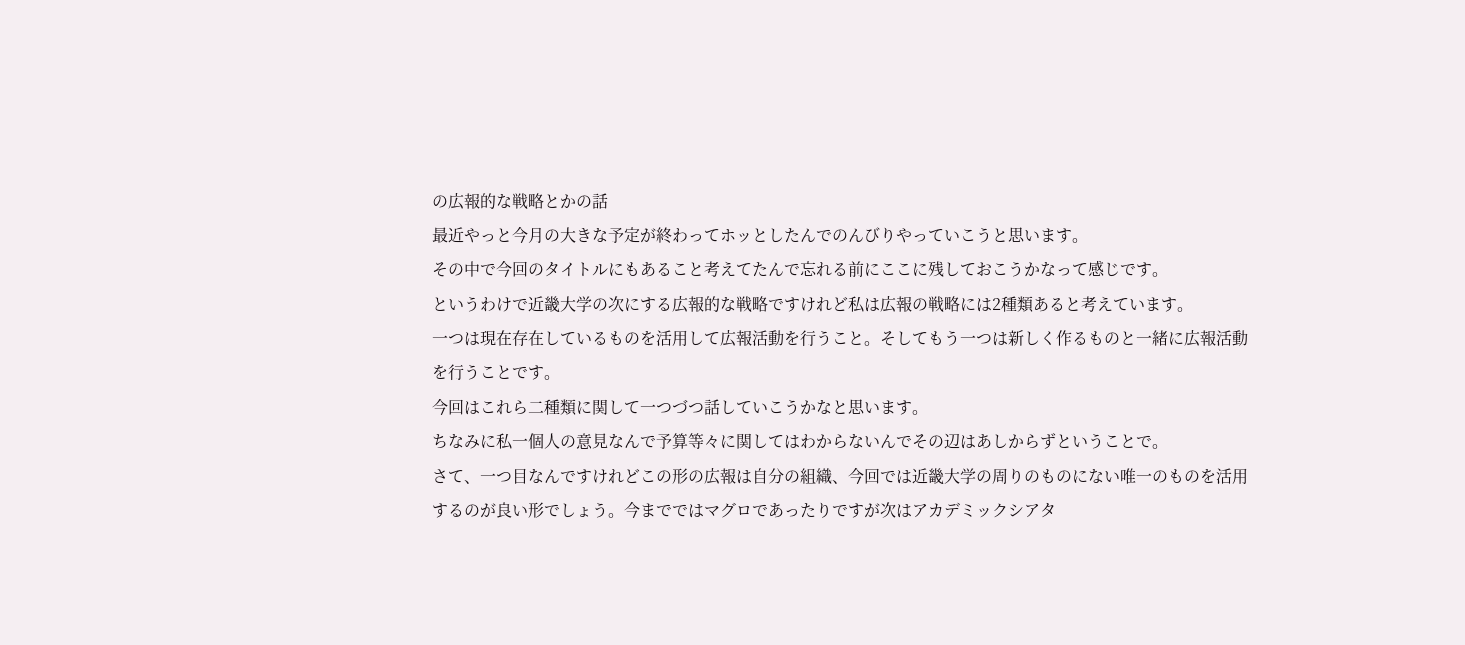の広報的な戦略とかの話
最近やっと今月の大きな予定が終わってホッとしたんでのんびりやっていこうと思います。
その中で今回のタイトルにもあること考えてたんで忘れる前にここに残しておこうかなって感じです。
というわけで近畿大学の次にする広報的な戦略ですけれど私は広報の戦略には2種類あると考えています。
一つは現在存在しているものを活用して広報活動を行うこと。そしてもう一つは新しく作るものと一緒に広報活動を行うことです。
今回はこれら二種類に関して一つづつ話していこうかなと思います。
ちなみに私一個人の意見なんで予算等々に関してはわからないんでその辺はあしからずということで。
さて、一つ目なんですけれどこの形の広報は自分の組織、今回では近畿大学の周りのものにない唯一のものを活用するのが良い形でしょう。今までではマグロであったりですが次はアカデミックシアタ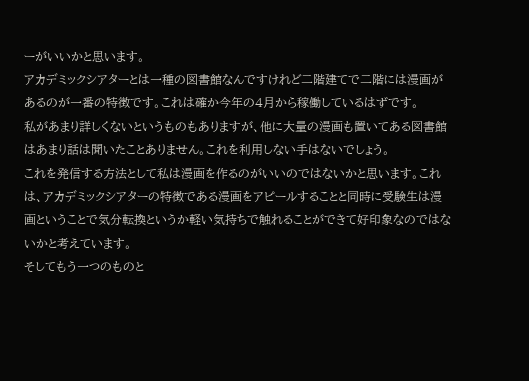ーがいいかと思います。
アカデミックシアターとは一種の図書館なんですけれど二階建てで二階には漫画があるのが一番の特徴です。これは確か今年の4月から稼働しているはずです。
私があまり詳しくないというものもありますが、他に大量の漫画も置いてある図書館はあまり話は聞いたことありません。これを利用しない手はないでしょう。
これを発信する方法として私は漫画を作るのがいいのではないかと思います。これは、アカデミックシアターの特徴である漫画をアピールすることと同時に受験生は漫画ということで気分転換というか軽い気持ちで触れることができて好印象なのではないかと考えています。
そしてもう一つのものと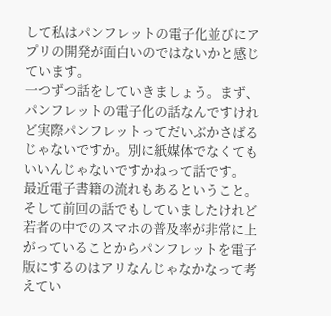して私はパンフレットの電子化並びにアプリの開発が面白いのではないかと感じています。
一つずつ話をしていきましょう。まず、パンフレットの電子化の話なんですけれど実際パンフレットってだいぶかさばるじゃないですか。別に紙媒体でなくてもいいんじゃないですかねって話です。
最近電子書籍の流れもあるということ。そして前回の話でもしていましたけれど若者の中でのスマホの普及率が非常に上がっていることからパンフレットを電子版にするのはアリなんじゃなかなって考えてい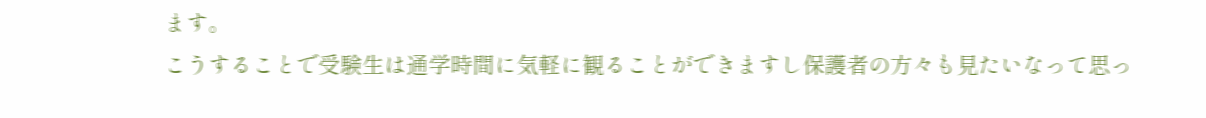ます。
こうすることで受験生は通学時間に気軽に観ることができますし保護者の方々も見たいなって思っ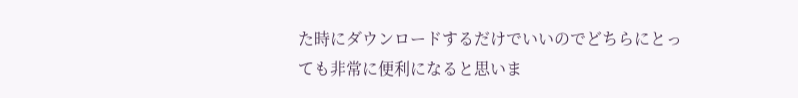た時にダウンロードするだけでいいのでどちらにとっても非常に便利になると思いま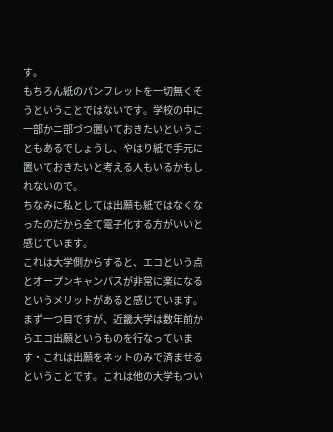す。
もちろん紙のパンフレットを一切無くそうということではないです。学校の中に一部かニ部づつ置いておきたいということもあるでしょうし、やはり紙で手元に置いておきたいと考える人もいるかもしれないので。
ちなみに私としては出願も紙ではなくなったのだから全て電子化する方がいいと感じています。
これは大学側からすると、エコという点とオープンキャンパスが非常に楽になるというメリットがあると感じています。
まず一つ目ですが、近畿大学は数年前からエコ出願というものを行なっています・これは出願をネットのみで済ませるということです。これは他の大学もつい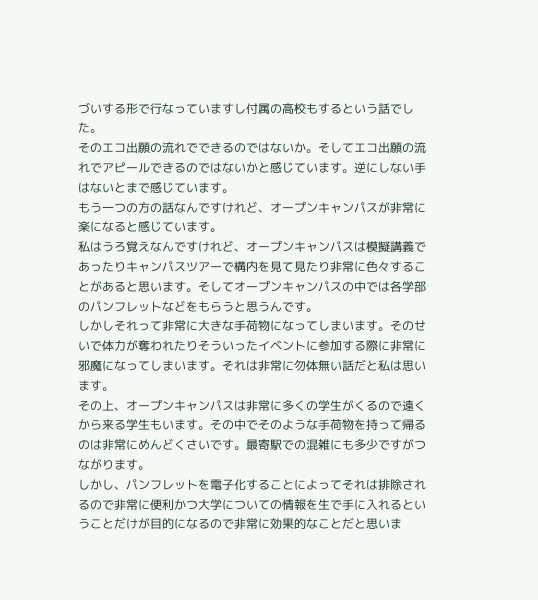づいする形で行なっていますし付属の高校もするという話でした。
そのエコ出願の流れでできるのではないか。そしてエコ出願の流れでアピールできるのではないかと感じています。逆にしない手はないとまで感じています。
もう一つの方の話なんですけれど、オープンキャンパスが非常に楽になると感じています。
私はうろ覚えなんですけれど、オープンキャンパスは模擬講義であったりキャンパスツアーで構内を見て見たり非常に色々することがあると思います。そしてオープンキャンパスの中では各学部のパンフレットなどをもらうと思うんです。
しかしそれって非常に大きな手荷物になってしまいます。そのせいで体力が奪われたりそういったイベントに参加する際に非常に邪魔になってしまいます。それは非常に勿体無い話だと私は思います。
その上、オープンキャンパスは非常に多くの学生がくるので遠くから来る学生もいます。その中でそのような手荷物を持って帰るのは非常にめんどくさいです。最寄駅での混雑にも多少ですがつながります。
しかし、パンフレットを電子化することによってそれは排除されるので非常に便利かつ大学についての情報を生で手に入れるということだけが目的になるので非常に効果的なことだと思いま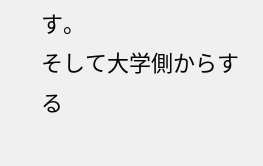す。
そして大学側からする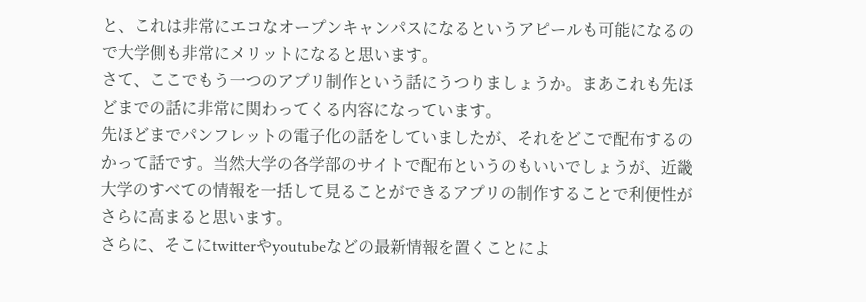と、これは非常にエコなオープンキャンパスになるというアピールも可能になるので大学側も非常にメリットになると思います。
さて、ここでもう一つのアプリ制作という話にうつりましょうか。まあこれも先ほどまでの話に非常に関わってくる内容になっています。
先ほどまでパンフレットの電子化の話をしていましたが、それをどこで配布するのかって話です。当然大学の各学部のサイトで配布というのもいいでしょうが、近畿大学のすべての情報を一括して見ることができるアプリの制作することで利便性がさらに高まると思います。
さらに、そこにtwitterやyoutubeなどの最新情報を置くことによ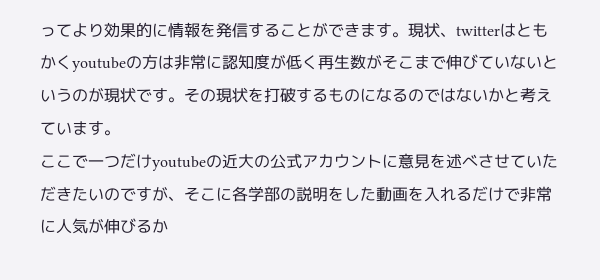ってより効果的に情報を発信することができます。現状、twitterはともかくyoutubeの方は非常に認知度が低く再生数がそこまで伸びていないというのが現状です。その現状を打破するものになるのではないかと考えています。
ここで一つだけyoutubeの近大の公式アカウントに意見を述べさせていただきたいのですが、そこに各学部の説明をした動画を入れるだけで非常に人気が伸びるか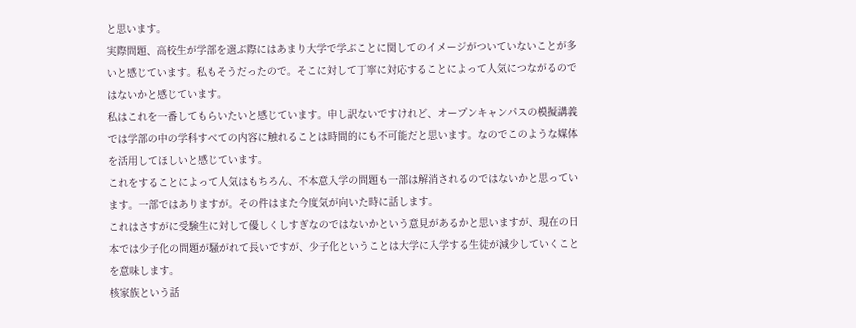と思います。
実際問題、高校生が学部を選ぶ際にはあまり大学で学ぶことに関してのイメージがついていないことが多いと感じています。私もそうだったので。そこに対して丁寧に対応することによって人気につながるのではないかと感じています。
私はこれを一番してもらいたいと感じています。申し訳ないですけれど、オープンキャンパスの模擬講義では学部の中の学科すべての内容に触れることは時間的にも不可能だと思います。なのでこのような媒体を活用してほしいと感じています。
これをすることによって人気はもちろん、不本意入学の問題も一部は解消されるのではないかと思っています。一部ではありますが。その件はまた今度気が向いた時に話します。
これはさすがに受験生に対して優しくしすぎなのではないかという意見があるかと思いますが、現在の日本では少子化の問題が騒がれて長いですが、少子化ということは大学に入学する生徒が減少していくことを意味します。
核家族という話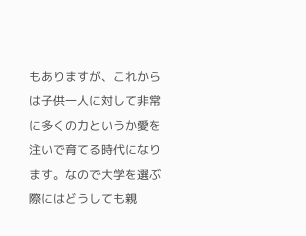もありますが、これからは子供一人に対して非常に多くの力というか愛を注いで育てる時代になります。なので大学を選ぶ際にはどうしても親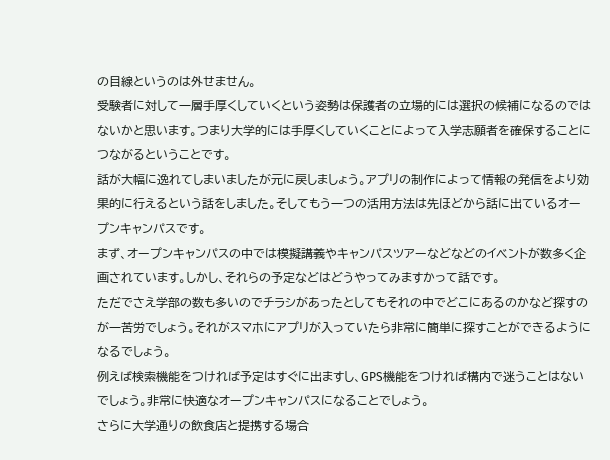の目線というのは外せません。
受験者に対して一層手厚くしていくという姿勢は保護者の立場的には選択の候補になるのではないかと思います。つまり大学的には手厚くしていくことによって入学志願者を確保することにつながるということです。
話が大幅に逸れてしまいましたが元に戻しましょう。アプリの制作によって情報の発信をより効果的に行えるという話をしました。そしてもう一つの活用方法は先ほどから話に出ているオープンキャンパスです。
まず、オープンキャンパスの中では模擬講義やキャンパスツアーなどなどのイベントが数多く企画されています。しかし、それらの予定などはどうやってみますかって話です。
ただでさえ学部の数も多いのでチラシがあったとしてもそれの中でどこにあるのかなど探すのが一苦労でしょう。それがスマホにアプリが入っていたら非常に簡単に探すことができるようになるでしょう。
例えば検索機能をつければ予定はすぐに出ますし、GPS機能をつければ構内で迷うことはないでしょう。非常に快適なオープンキャンパスになることでしょう。
さらに大学通りの飲食店と提携する場合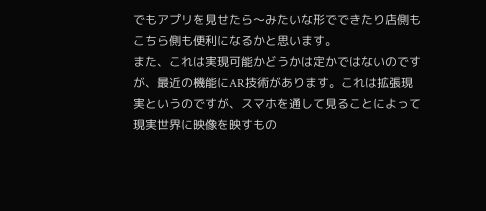でもアプリを見せたら〜みたいな形でできたり店側もこちら側も便利になるかと思います。
また、これは実現可能かどうかは定かではないのですが、最近の機能にAR技術があります。これは拡張現実というのですが、スマホを通して見ることによって現実世界に映像を映すもの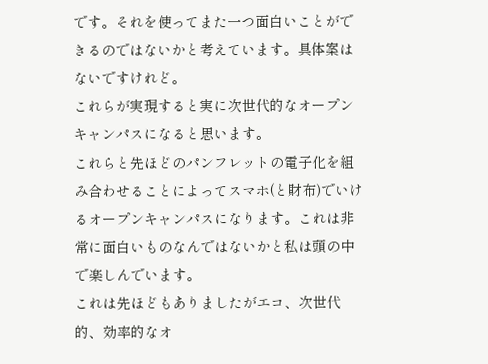です。それを使ってまた一つ面白いことができるのではないかと考えています。具体案はないですけれど。
これらが実現すると実に次世代的なオープンキャンパスになると思います。
これらと先ほどのパンフレットの電子化を組み合わせることによってスマホ(と財布)でいけるオープンキャンパスになります。これは非常に面白いものなんではないかと私は頭の中で楽しんでいます。
これは先ほどもありましたがエコ、次世代的、効率的なオ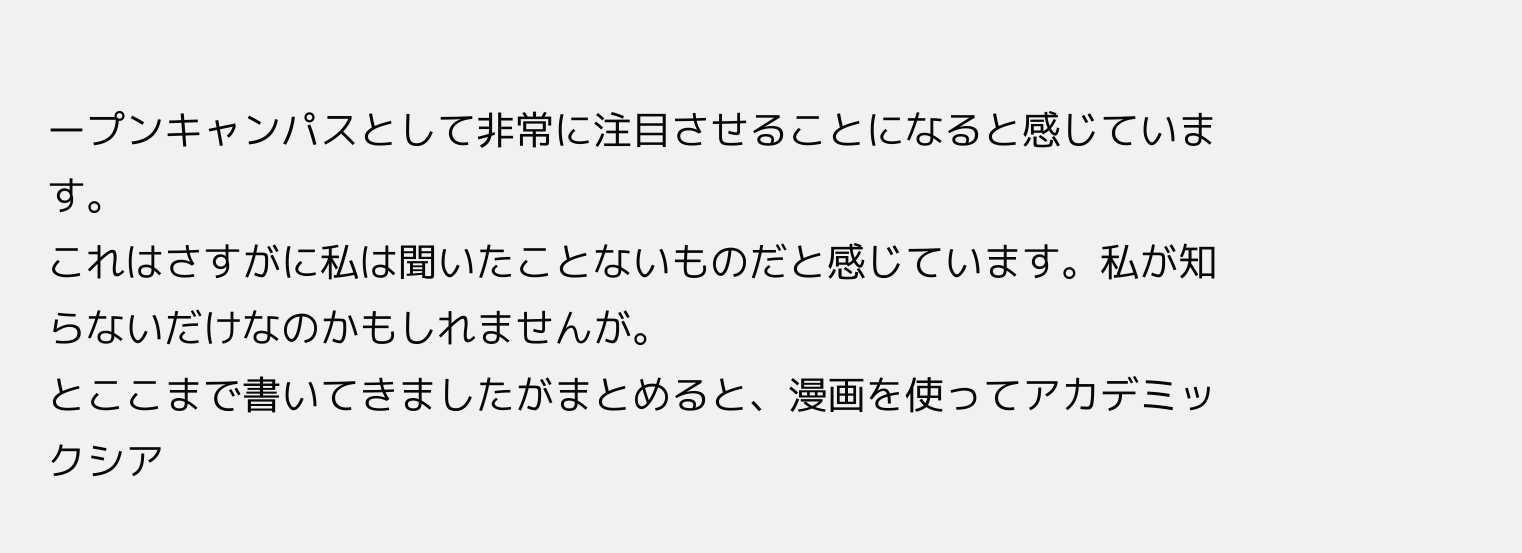ープンキャンパスとして非常に注目させることになると感じています。
これはさすがに私は聞いたことないものだと感じています。私が知らないだけなのかもしれませんが。
とここまで書いてきましたがまとめると、漫画を使ってアカデミックシア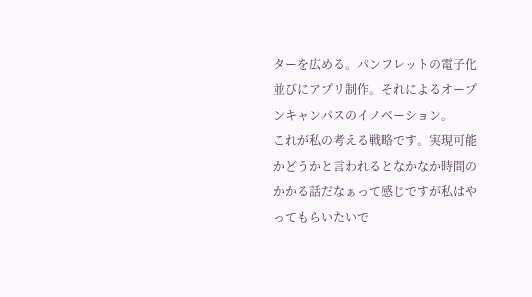ターを広める。パンフレットの電子化並びにアプリ制作。それによるオープンキャンパスのイノベーション。
これが私の考える戦略です。実現可能かどうかと言われるとなかなか時間のかかる話だなぁって感じですが私はやってもらいたいで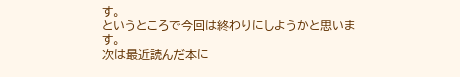す。
というところで今回は終わりにしようかと思います。
次は最近読んだ本に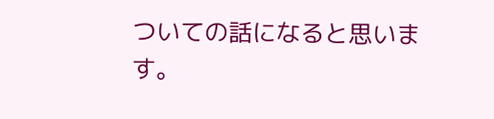ついての話になると思います。